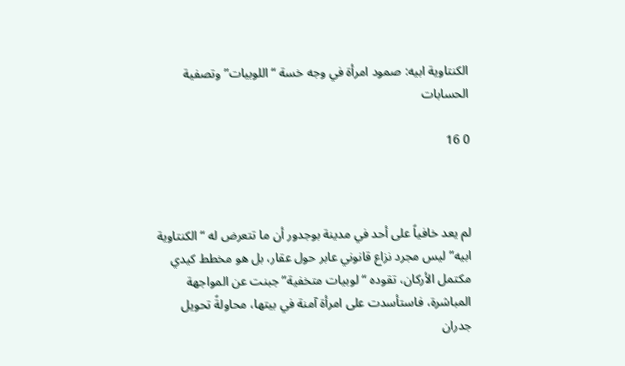الكنتاوية ابيه: صمود امرأة في وجه خسة “اللوبيات” وتصفية الحسابات

0 16



لم يعد خافياً على أحد في مدينة بوجدور أن ما تتعرض له “الكنتاوية ابيه” ليس مجرد نزاع قانوني عابر حول عقار، بل هو مخطط كيدي مكتمل الأركان، تقوده “لوبيات متخفية” جبنت عن المواجهة المباشرة، فاستأسدت على امرأة آمنة في بيتها، محاولةً تحويل جدران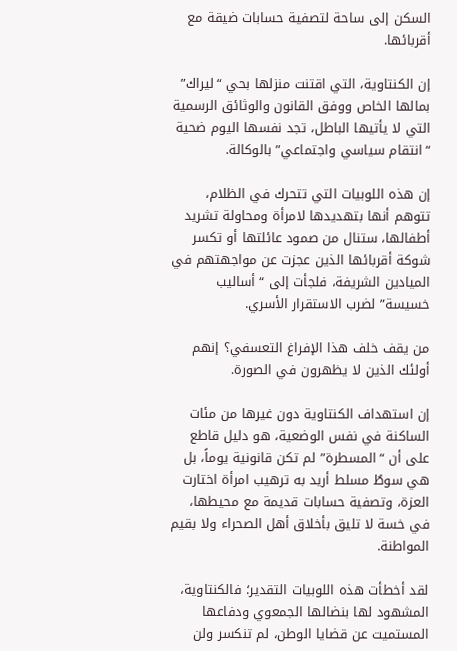السكن إلى ساحة لتصفية حسابات ضيقة مع أقربائها.

إن الكنتاوية، التي اقتنت منزلها بحي “ليراك” بمالها الخاص ووفق القانون والوثائق الرسمية التي لا يأتيها الباطل، تجد نفسها اليوم ضحية “انتقام سياسي واجتماعي” بالوكالة.

إن هذه اللوبيات التي تتحرك في الظلام، تتوهم أنها بتهديدها لامرأة ومحاولة تشريد أطفالها، ستنال من صمود عائلتها أو تكسر شوكة أقربائها الذين عجزت عن مواجهتهم في الميادين الشريفة، فلجأت إلى “أساليب خسيسة” لضرب الاستقرار الأسري.

من يقف خلف هذا الإفراغ التعسفي؟ إنهم أولئك الذين لا يظهرون في الصورة.

إن استهداف الكنتاوية دون غيرها من مئات الساكنة في نفس الوضعية، هو دليل قاطع على أن “المسطرة” لم تكن قانونية يوماً، بل هي سوطٌ مسلط أريد به ترهيب امرأة اختارت العزة، وتصفية حسابات قديمة مع محيطها، في خسة لا تليق بأخلاق أهل الصحراء ولا بقيم المواطنة.

لقد أخطأت هذه اللوبيات التقدير؛ فالكنتاوية، المشهود لها بنضالها الجمعوي ودفاعها المستميت عن قضايا الوطن، لم تنكسر ولن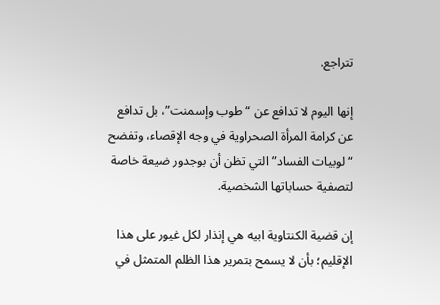تتراجع.

إنها اليوم لا تدافع عن “طوب وإسمنت”، بل تدافع عن كرامة المرأة الصحراوية في وجه الإقصاء، وتفضح “لوبيات الفساد” التي تظن أن بوجدور ضيعة خاصة لتصفية حساباتها الشخصية.

إن قضية الكنتاوية ابيه هي إنذار لكل غيور على هذا الإقليم؛ بأن لا يسمح بتمرير هذا الظلم المتمثل في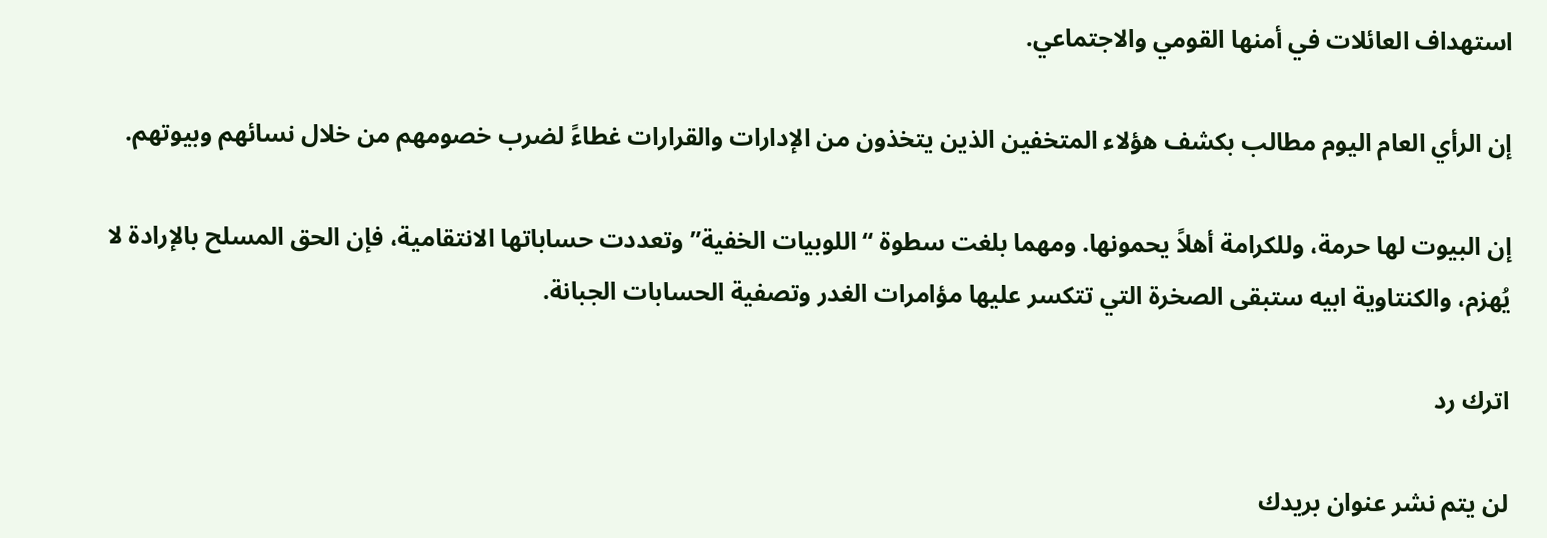استهداف العائلات في أمنها القومي والاجتماعي.

إن الرأي العام اليوم مطالب بكشف هؤلاء المتخفين الذين يتخذون من الإدارات والقرارات غطاءً لضرب خصومهم من خلال نسائهم وبيوتهم.

إن البيوت لها حرمة، وللكرامة أهلاً يحمونها. ومهما بلغت سطوة “اللوبيات الخفية” وتعددت حساباتها الانتقامية، فإن الحق المسلح بالإرادة لا يُهزم، والكنتاوية ابيه ستبقى الصخرة التي تتكسر عليها مؤامرات الغدر وتصفية الحسابات الجبانة.

اترك رد

لن يتم نشر عنوان بريدك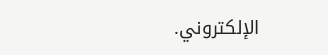الإلكتروني.